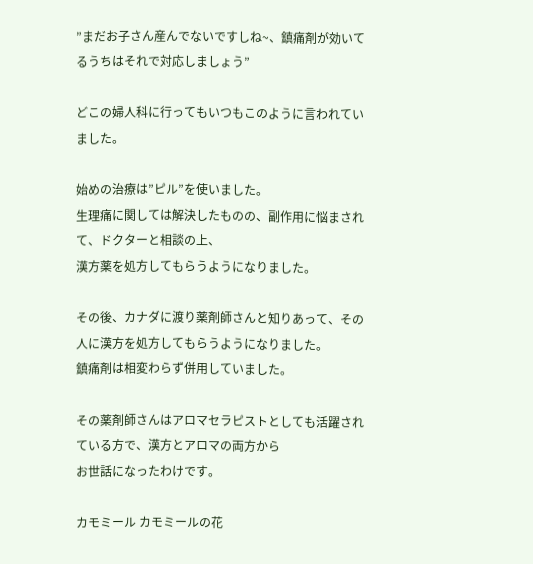”まだお子さん産んでないですしね~、鎮痛剤が効いてるうちはそれで対応しましょう”

どこの婦人科に行ってもいつもこのように言われていました。

始めの治療は”ピル”を使いました。
生理痛に関しては解決したものの、副作用に悩まされて、ドクターと相談の上、
漢方薬を処方してもらうようになりました。

その後、カナダに渡り薬剤師さんと知りあって、その人に漢方を処方してもらうようになりました。
鎮痛剤は相変わらず併用していました。

その薬剤師さんはアロマセラピストとしても活躍されている方で、漢方とアロマの両方から
お世話になったわけです。

カモミール カモミールの花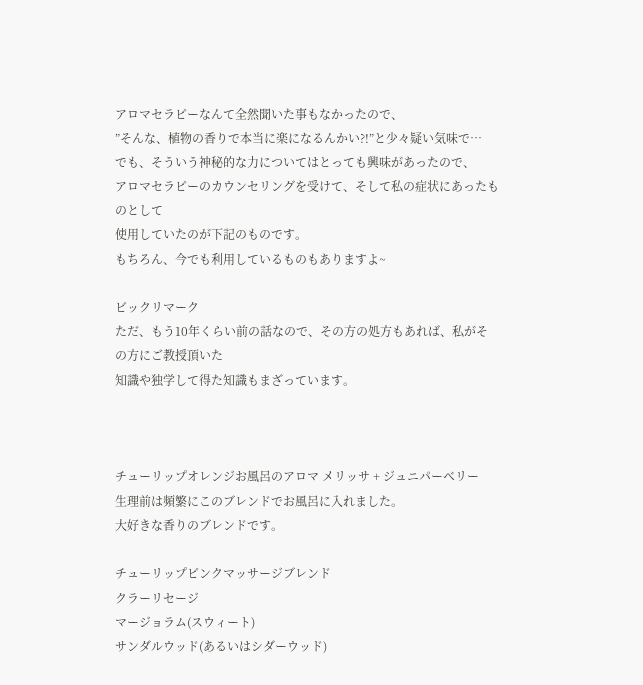アロマセラピーなんて全然聞いた事もなかったので、
”そんな、植物の香りで本当に楽になるんかい?!”と少々疑い気味で…
でも、そういう神秘的な力についてはとっても興味があったので、
アロマセラピーのカウンセリングを受けて、そして私の症状にあったものとして
使用していたのが下記のものです。
もちろん、今でも利用しているものもありますよ~

ビックリマーク
ただ、もう10年くらい前の話なので、その方の処方もあれば、私がその方にご教授頂いた
知識や独学して得た知識もまざっています。



チューリップオレンジお風呂のアロマ メリッサ + ジュニパーベリー
生理前は頻繁にこのブレンドでお風呂に入れました。
大好きな香りのブレンドです。

チューリップピンクマッサージブレンド
クラーリセージ
マージョラム(スウィート)
サンダルウッド(あるいはシダーウッド)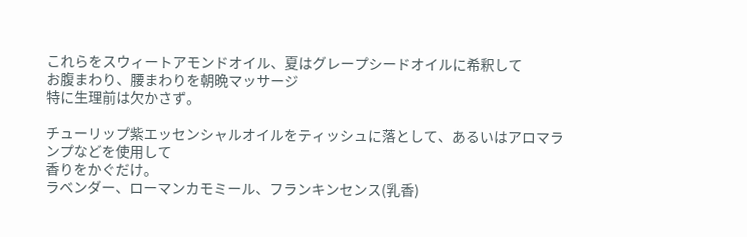これらをスウィートアモンドオイル、夏はグレープシードオイルに希釈して
お腹まわり、腰まわりを朝晩マッサージ
特に生理前は欠かさず。

チューリップ紫エッセンシャルオイルをティッシュに落として、あるいはアロマランプなどを使用して
香りをかぐだけ。
ラベンダー、ローマンカモミール、フランキンセンス(乳香)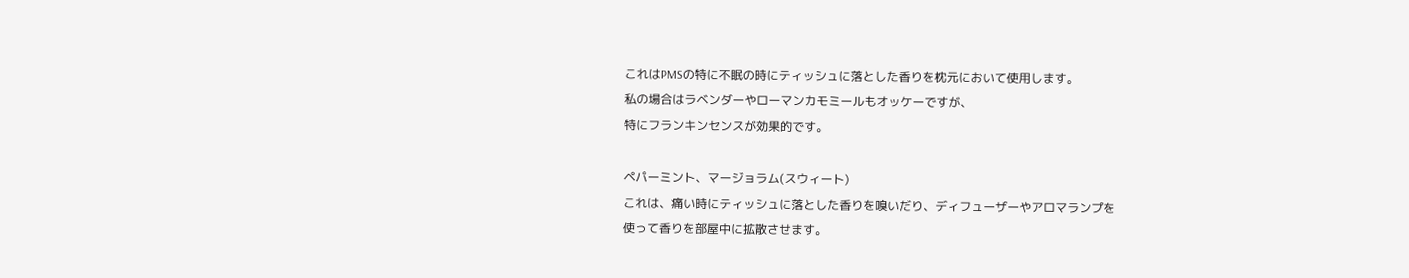これはPMSの特に不眠の時にティッシュに落とした香りを枕元において使用します。
私の場合はラベンダーやローマンカモミールもオッケーですが、
特にフランキンセンスが効果的です。

ペパーミント、マージョラム(スウィート)
これは、痛い時にティッシュに落とした香りを嗅いだり、ディフューザーやアロマランプを
使って香りを部屋中に拡散させます。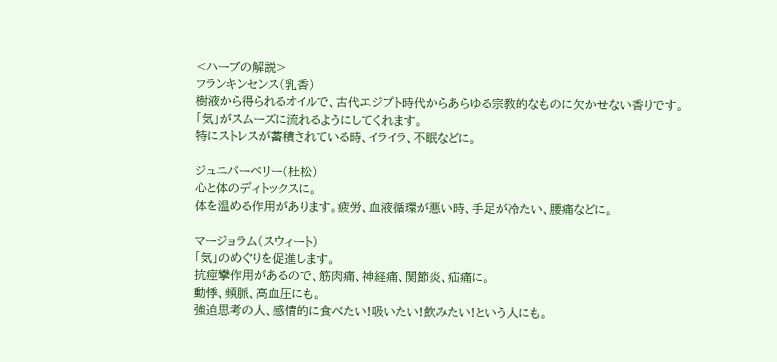<ハーブの解説>
フランキンセンス(乳香)
樹液から得られるオイルで、古代エジプト時代からあらゆる宗教的なものに欠かせない香りです。
「気」がスムーズに流れるようにしてくれます。
特にストレスが蓄積されている時、イライラ、不眠などに。

ジュニパーベリー(杜松)
心と体のディトックスに。
体を温める作用があります。疲労、血液循環が悪い時、手足が冷たい、腰痛などに。

マージョラム(スウィート)
「気」のめぐりを促進します。
抗痙攣作用があるので、筋肉痛、神経痛、関節炎、疝痛に。
動悸、頻脈、高血圧にも。
強迫思考の人、感情的に食べたい!吸いたい!飲みたい!という人にも。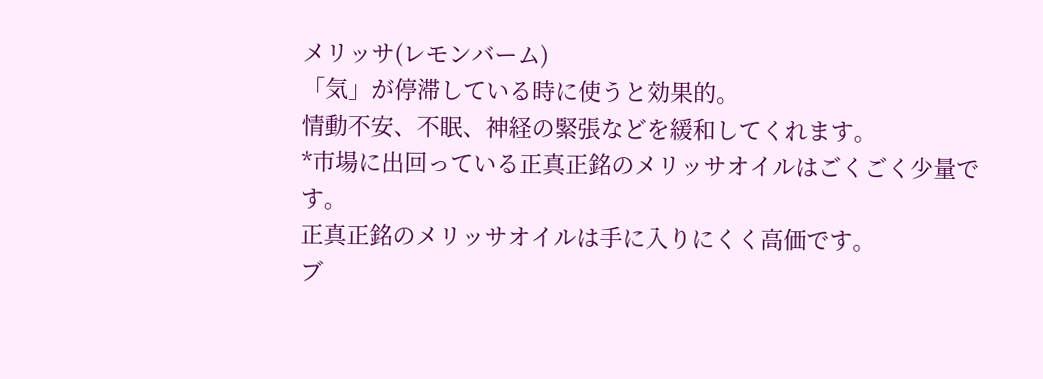メリッサ(レモンバーム)
「気」が停滞している時に使うと効果的。
情動不安、不眠、神経の緊張などを緩和してくれます。
*市場に出回っている正真正銘のメリッサオイルはごくごく少量です。
正真正銘のメリッサオイルは手に入りにくく高価です。
ブ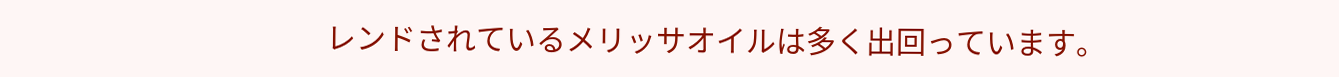レンドされているメリッサオイルは多く出回っています。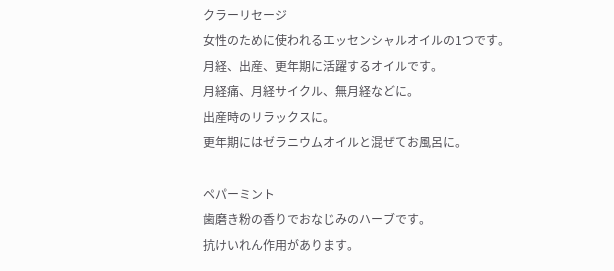クラーリセージ
女性のために使われるエッセンシャルオイルの1つです。
月経、出産、更年期に活躍するオイルです。
月経痛、月経サイクル、無月経などに。
出産時のリラックスに。
更年期にはゼラニウムオイルと混ぜてお風呂に。

ペパーミント
歯磨き粉の香りでおなじみのハーブです。
抗けいれん作用があります。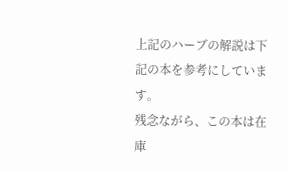上記のハーブの解説は下記の本を参考にしています。
残念ながら、この本は在庫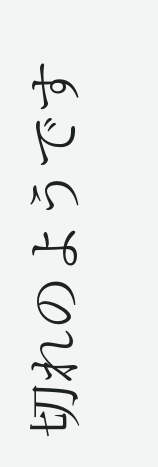切れのようです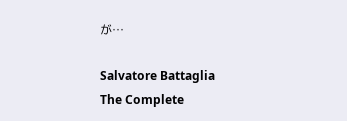が…

Salvatore Battaglia
The Complete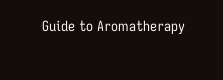Guide to Aromatherapy